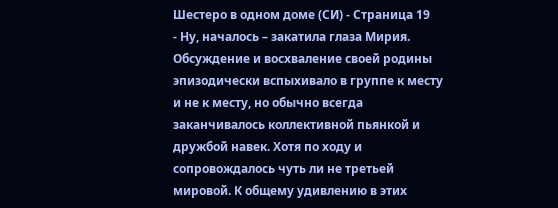Шестеро в одном доме (СИ) - Страница 19
- Ну, началось – закатила глаза Мирия.
Обсуждение и восхваление своей родины эпизодически вспыхивало в группе к месту и не к месту, но обычно всегда заканчивалось коллективной пьянкой и дружбой навек. Хотя по ходу и сопровождалось чуть ли не третьей мировой. К общему удивлению в этих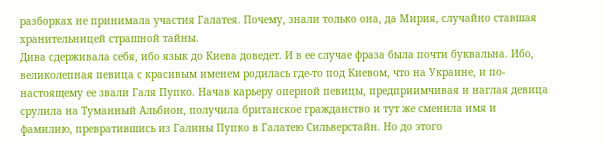разборках не принимала участия Галатея. Почему, знали только она, да Мирия, случайно ставшая хранительницей страшной тайны.
Дива сдерживала себя, ибо язык до Киева доведет. И в ее случае фраза была почти буквальна. Ибо, великолепная певица с красивым именем родилась где-то под Киевом, что на Украине, и по-настоящему ее звали Галя Пупко. Начав карьеру оперной певицы, предприимчивая и наглая девица срулила на Туманный Альбион, получила британское гражданство и тут же сменила имя и фамилию, превратившись из Галины Пупко в Галатею Сильверстайн. Но до этого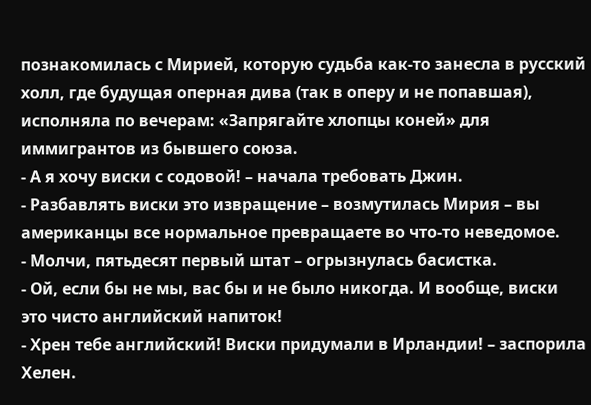познакомилась с Мирией, которую судьба как-то занесла в русский холл, где будущая оперная дива (так в оперу и не попавшая), исполняла по вечерам: «Запрягайте хлопцы коней» для иммигрантов из бывшего союза.
- А я хочу виски с содовой! – начала требовать Джин.
- Разбавлять виски это извращение – возмутилась Мирия – вы американцы все нормальное превращаете во что-то неведомое.
- Молчи, пятьдесят первый штат – огрызнулась басистка.
- Ой, если бы не мы, вас бы и не было никогда. И вообще, виски это чисто английский напиток!
- Хрен тебе английский! Виски придумали в Ирландии! – заспорила Хелен.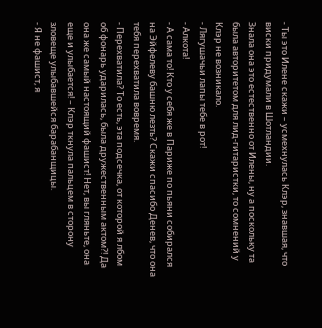- Ты это Илене скажи – усмехнулась Клэр, знавшая, что виски придумали в Шотландии.
Знала она это естественно от Илены, ну а поскольку та была авторитетом для лид-гитаристки, то сомнений у Клэр не возникало.
- Лягушачьи лапы тебе в рот!
- Алкота!
- А сама то! Кто у себя же в Париже по пьяни собирался на Эйфелеву башню лезть? Скажи спасибо Денев, что она тебя перехватила вовремя.
- Перехватила? То есть, эта подсечка, от которой я лбом об фонарь ударилась, была дружественным актом?! Да она же самый настоящий фашист! Нет, вы гляньте, она еще и улыбается! – Клэр ткнула пальцем в сторону зловеще улыбавшейся барабанщицы.
- Я не фашист, я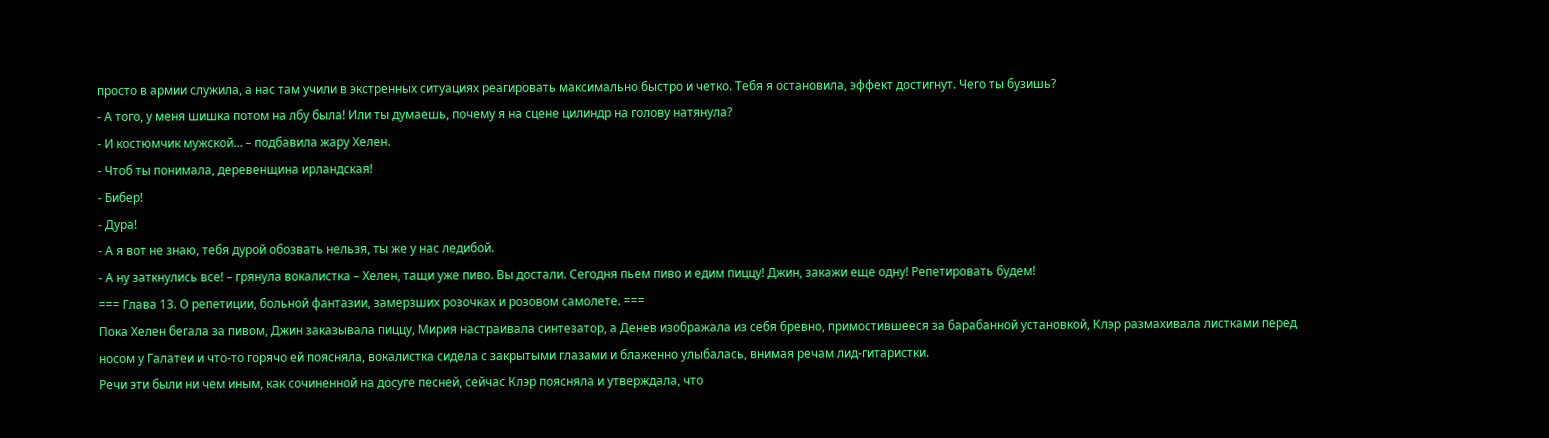просто в армии служила, а нас там учили в экстренных ситуациях реагировать максимально быстро и четко. Тебя я остановила, эффект достигнут. Чего ты бузишь?
- А того, у меня шишка потом на лбу была! Или ты думаешь, почему я на сцене цилиндр на голову натянула?
- И костюмчик мужской… – подбавила жару Хелен.
- Чтоб ты понимала, деревенщина ирландская!
- Бибер!
- Дура!
- А я вот не знаю, тебя дурой обозвать нельзя, ты же у нас ледибой.
- А ну заткнулись все! – грянула вокалистка – Хелен, тащи уже пиво. Вы достали. Сегодня пьем пиво и едим пиццу! Джин, закажи еще одну! Репетировать будем!
=== Глава 13. О репетиции, больной фантазии, замерзших розочках и розовом самолете. ===
Пока Хелен бегала за пивом, Джин заказывала пиццу, Мирия настраивала синтезатор, а Денев изображала из себя бревно, примостившееся за барабанной установкой, Клэр размахивала листками перед носом у Галатеи и что-то горячо ей поясняла, вокалистка сидела с закрытыми глазами и блаженно улыбалась, внимая речам лид-гитаристки.
Речи эти были ни чем иным, как сочиненной на досуге песней, сейчас Клэр поясняла и утверждала, что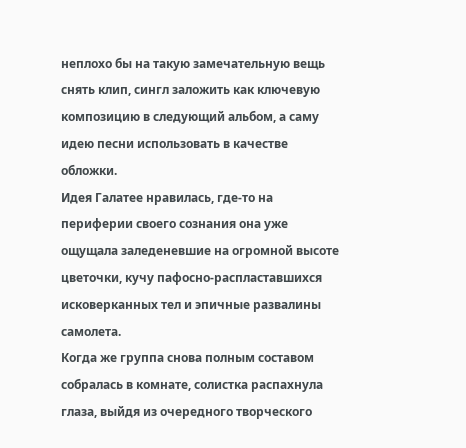неплохо бы на такую замечательную вещь снять клип, сингл заложить как ключевую композицию в следующий альбом, а саму идею песни использовать в качестве обложки.
Идея Галатее нравилась, где-то на периферии своего сознания она уже ощущала заледеневшие на огромной высоте цветочки, кучу пафосно-распластавшихся исковерканных тел и эпичные развалины самолета.
Когда же группа снова полным составом собралась в комнате, солистка распахнула глаза, выйдя из очередного творческого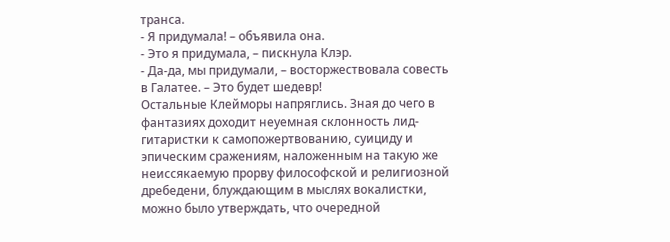транса.
- Я придумала! – объявила она.
- Это я придумала, – пискнула Клэр.
- Да-да, мы придумали, – восторжествовала совесть в Галатее. – Это будет шедевр!
Остальные Клейморы напряглись. Зная до чего в фантазиях доходит неуемная склонность лид-гитаристки к самопожертвованию, суициду и эпическим сражениям, наложенным на такую же неиссякаемую прорву философской и религиозной дребедени, блуждающим в мыслях вокалистки, можно было утверждать, что очередной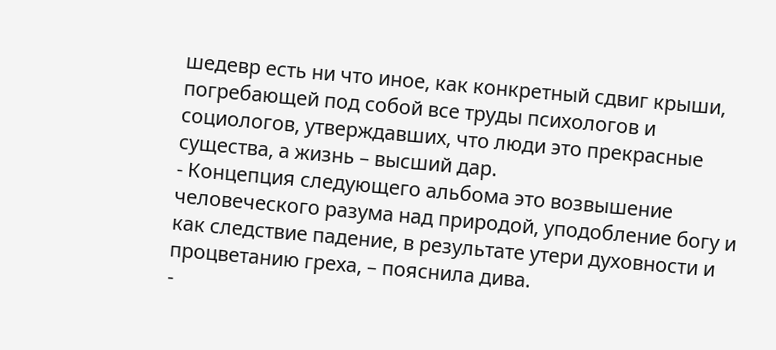шедевр есть ни что иное, как конкретный сдвиг крыши, погребающей под собой все труды психологов и социологов, утверждавших, что люди это прекрасные существа, а жизнь – высший дар.
- Концепция следующего альбома это возвышение человеческого разума над природой, уподобление богу и как следствие падение, в результате утери духовности и процветанию греха, – пояснила дива.
-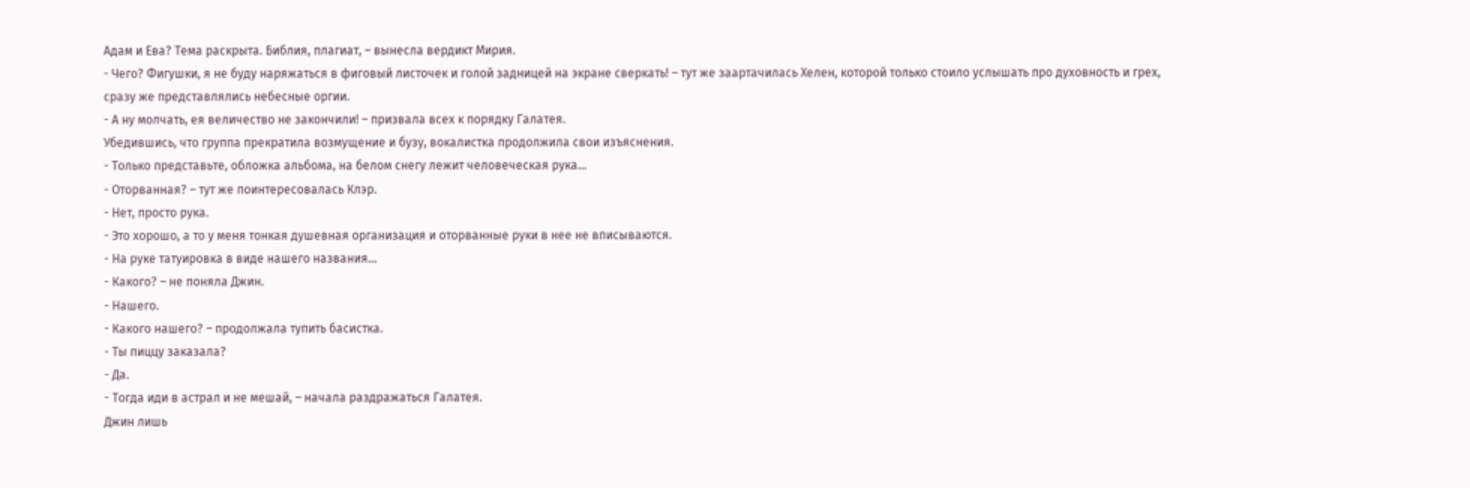Адам и Ева? Тема раскрыта. Библия, плагиат, – вынесла вердикт Мирия.
- Чего? Фигушки, я не буду наряжаться в фиговый листочек и голой задницей на экране сверкать! – тут же заартачилась Хелен, которой только стоило услышать про духовность и грех, сразу же представлялись небесные оргии.
- А ну молчать, ея величество не закончили! – призвала всех к порядку Галатея.
Убедившись, что группа прекратила возмущение и бузу, вокалистка продолжила свои изъяснения.
- Только представьте, обложка альбома, на белом снегу лежит человеческая рука…
- Оторванная? – тут же поинтересовалась Клэр.
- Нет, просто рука.
- Это хорошо, а то у меня тонкая душевная организация и оторванные руки в нее не вписываются.
- На руке татуировка в виде нашего названия…
- Какого? – не поняла Джин.
- Нашего.
- Какого нашего? – продолжала тупить басистка.
- Ты пиццу заказала?
- Да.
- Тогда иди в астрал и не мешай, – начала раздражаться Галатея.
Джин лишь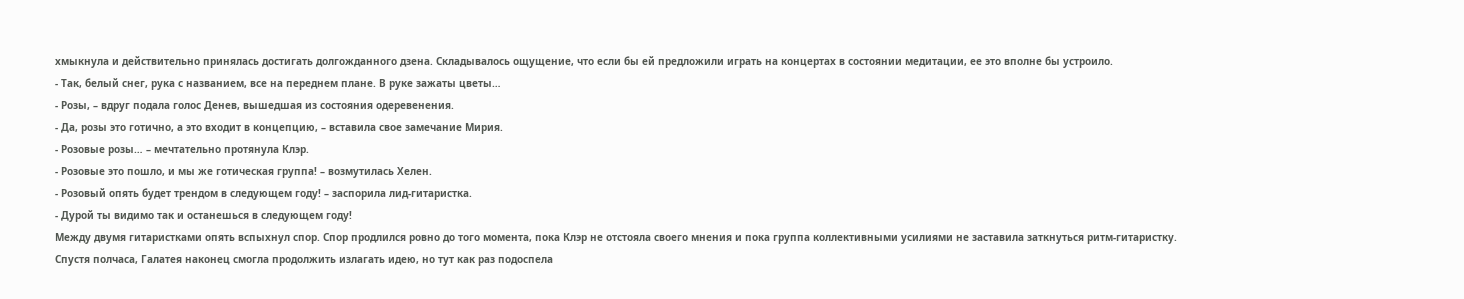хмыкнула и действительно принялась достигать долгожданного дзена. Складывалось ощущение, что если бы ей предложили играть на концертах в состоянии медитации, ее это вполне бы устроило.
- Так, белый снег, рука с названием, все на переднем плане. В руке зажаты цветы…
- Розы, – вдруг подала голос Денев, вышедшая из состояния одеревенения.
- Да, розы это готично, а это входит в концепцию, – вставила свое замечание Мирия.
- Розовые розы… – мечтательно протянула Клэр.
- Розовые это пошло, и мы же готическая группа! – возмутилась Хелен.
- Розовый опять будет трендом в следующем году! – заспорила лид-гитаристка.
- Дурой ты видимо так и останешься в следующем году!
Между двумя гитаристками опять вспыхнул спор. Спор продлился ровно до того момента, пока Клэр не отстояла своего мнения и пока группа коллективными усилиями не заставила заткнуться ритм-гитаристку.
Спустя полчаса, Галатея наконец смогла продолжить излагать идею, но тут как раз подоспела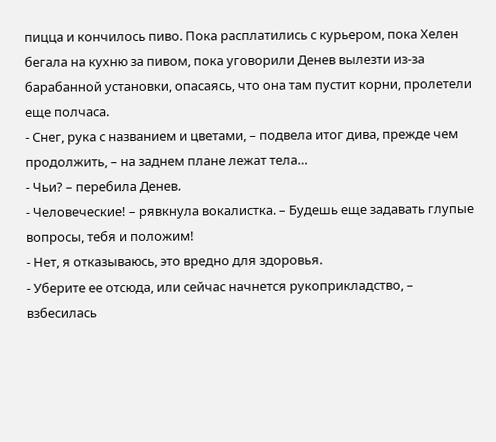пицца и кончилось пиво. Пока расплатились с курьером, пока Хелен бегала на кухню за пивом, пока уговорили Денев вылезти из-за барабанной установки, опасаясь, что она там пустит корни, пролетели еще полчаса.
- Снег, рука с названием и цветами, – подвела итог дива, прежде чем продолжить, – на заднем плане лежат тела…
- Чьи? – перебила Денев.
- Человеческие! – рявкнула вокалистка. – Будешь еще задавать глупые вопросы, тебя и положим!
- Нет, я отказываюсь, это вредно для здоровья.
- Уберите ее отсюда, или сейчас начнется рукоприкладство, – взбесилась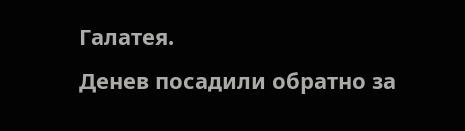Галатея.
Денев посадили обратно за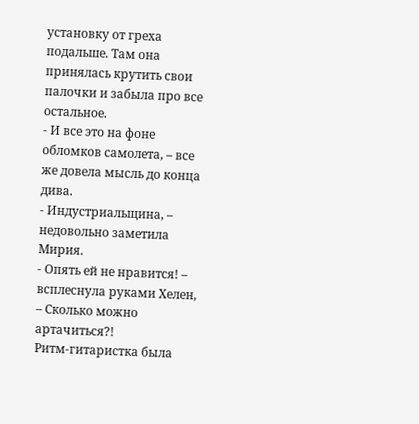установку от греха подальше. Там она принялась крутить свои палочки и забыла про все остальное.
- И все это на фоне обломков самолета, – все же довела мысль до конца дива.
- Индустриальщина, – недовольно заметила Мирия.
- Опять ей не нравится! – всплеснула руками Хелен, – Сколько можно артачиться?!
Ритм-гитаристка была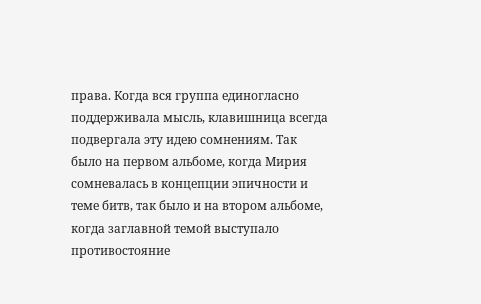права. Когда вся группа единогласно поддерживала мысль, клавишница всегда подвергала эту идею сомнениям. Так было на первом альбоме, когда Мирия сомневалась в концепции эпичности и теме битв, так было и на втором альбоме, когда заглавной темой выступало противостояние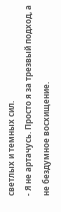светлых и темных сил.
- Я не артачусь. Просто я за трезвый подход, а не бездумное восхищение.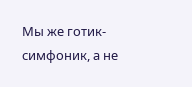Мы же готик-симфоник, а не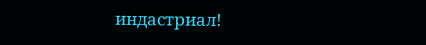индастриал!